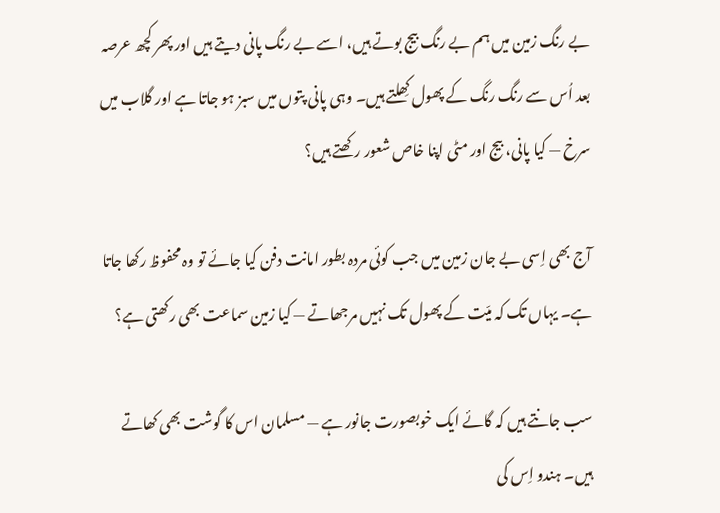بے رنگ زمین میں ہم بے رنگ بیج بوتے ہیں، اسے بے رنگ پانی دیتے ہیں اور پھر کچھ عرصہ بعد اُس سے رنگ رنگ کے پھول کِھلتے ہیں۔ وہی پانی پتوں میں سبز ہو جاتا ہے اور گلاب میں سرخ — کیا پانی، بیج اور مٹی اپنا خاص شعور رکھتے ہیں؟

آج بھی اِسی بے جان زمین میں جب کوئی مردہ بطور امانت دفن کیا جائے تو وہ محفوظ رکھا جاتا ہے۔ یہاں تک کہ میّت کے پھول تک نہیں مرجھاتے — کیا زمین سماعت بھی رکھتی ہے؟

سب جانتے ہیں کہ گائے ایک خوبصورت جانور ہے — مسلمان اس کا گوشت بھی کھاتے ہیں۔ ہندو اِس کی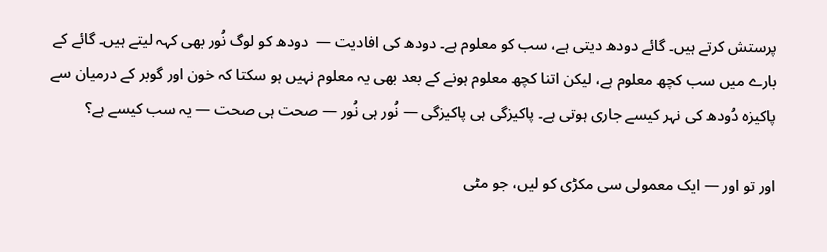پرستش کرتے ہیں۔ گائے دودھ دیتی ہے، سب کو معلوم ہے۔ دودھ کی افادیت —  دودھ کو لوگ نُور بھی کہہ لیتے ہیں۔ گائے کے بارے میں سب کچھ معلوم ہے، لیکن اتنا کچھ معلوم ہونے کے بعد بھی یہ معلوم نہیں ہو سکتا کہ خون اور گوبر کے درمیان سے پاکیزہ دُودھ کی نہر کیسے جاری ہوتی ہے۔ پاکیزگی ہی پاکیزگی — نُور ہی نُور — صحت ہی صحت — یہ سب کیسے ہے؟

اور تو اور — ایک معمولی سی مکڑی کو لیں، جو مٹی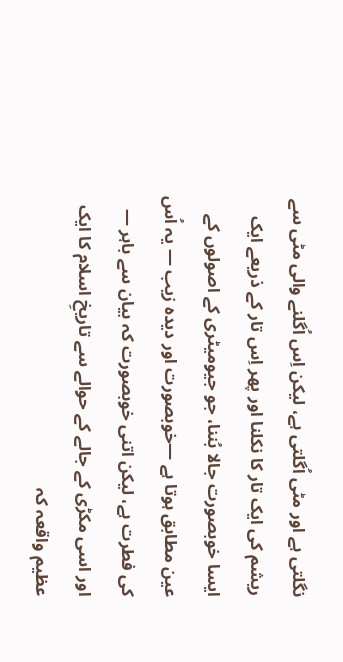نگلتی ہے اور مٹی اُگلتی ہے، لیکن اِس اُگلنے والی مٹی سے ریشم کی ایک تار کا نکلنا اور پھر اِس تار کے ذریعے ایک ایسا خوبصورت جالا بُننا، جو جیومیٹری کے اصولوں کے عین مطابق ہوتا ہے —خوبصورت اور دیدہ زیب — یہ اُس کی فطرت ہے، لیکن اتنی خوبصورت کہ بیان سے باہر — اور اسی مکڑی کے جالے کے حوالے سے تاریخِ اسلام کا ایک عظیم واقعہ کہ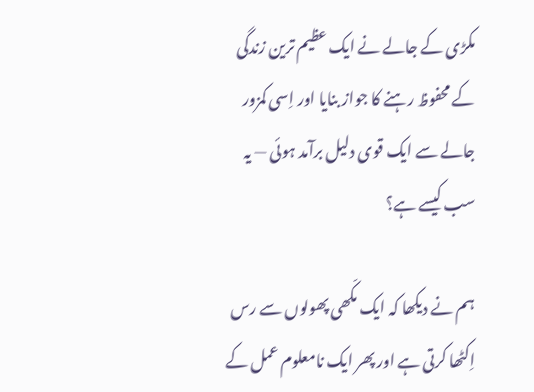مکڑی کے جالے نے ایک عظیم ترین زندگی کے محفوظ رہنے کا جواز بنایا اور اِسی کمزور جالے سے ایک قوی دلیل برآمد ہوئی — یہ سب کیسے ہے؟

ہم نے دیکھا کہ ایک مکّھی پھولوں سے رس اِکٹھا کرتی ہے اور پھر ایک نامعلوم عمل کے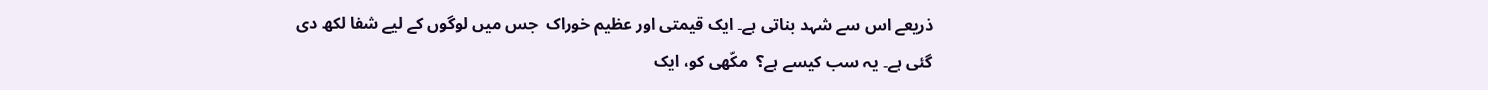ذریعے اس سے شہد بناتی ہے۔ ایک قیمتی اور عظیم خوراک  جس میں لوگوں کے لیے شفا لکھ دی گئی ہے۔ یہ سب کیسے ہے؟  مکّھی کو، ایک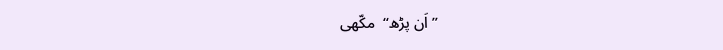”اَن پڑھ“  مکّھی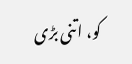کو، اتنی بڑی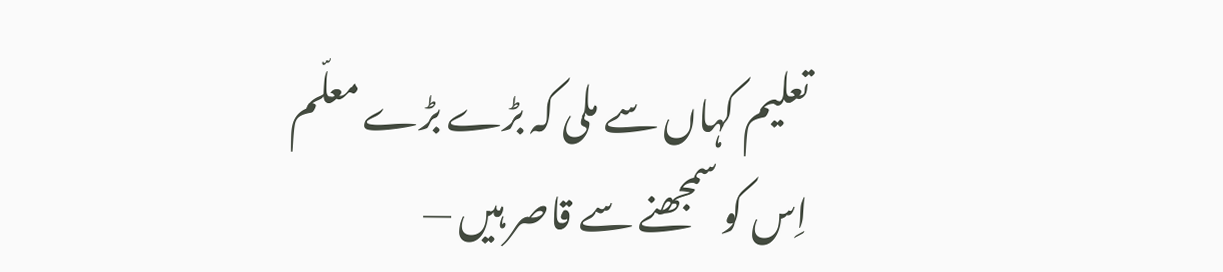تعلیم کہاں سے ملی کہ بڑے بڑے معلّم     اِس کو سمجھنے سے قاصر ہیں —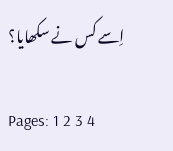اِسے کس نے سکھایا؟

Pages: 1 2 3 4